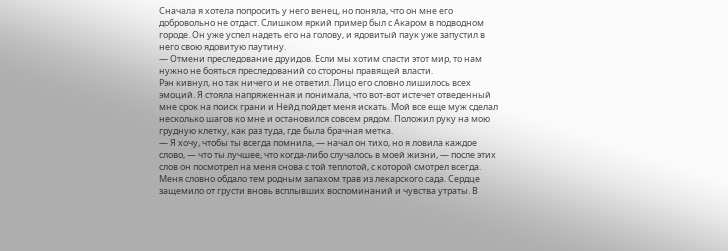Сначала я хотела попросить у него венец, но поняла, что он мне его добровольно не отдаст. Слишком яркий пример был с Акаром в подводном городе. Он уже успел надеть его на голову, и ядовитый паук уже запустил в него свою ядовитую паутину.
— Отмени преследование друидов. Если мы хотим спасти этот мир, то нам нужно не бояться преследований со стороны правящей власти.
Рэн кивнул, но так ничего и не ответил. Лицо его словно лишилось всех эмоций. Я стояла напряженная и понимала, что вот-вот истечет отведенный мне срок на поиск грани и Нейд пойдет меня искать. Мой все еще муж сделал несколько шагов ко мне и остановился совсем рядом. Положил руку на мою грудную клетку, как раз туда, где была брачная метка.
— Я хочу, чтобы ты всегда помнила, — начал он тихо, но я ловила каждое слово, — что ты лучшее, что когда-либо случалось в моей жизни, — после этих слов он посмотрел на меня снова с той теплотой, с которой смотрел всегда. Меня словно обдало тем родным запахом трав из лекарского сада. Сердце защемило от грусти вновь всплывших воспоминаний и чувства утраты. В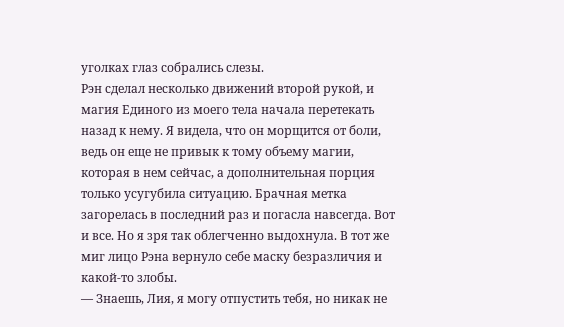уголках глаз собрались слезы.
Рэн сделал несколько движений второй рукой, и магия Единого из моего тела начала перетекать назад к нему. Я видела, что он морщится от боли, ведь он еще не привык к тому объему магии, которая в нем сейчас, а дополнительная порция только усугубила ситуацию. Брачная метка загорелась в последний раз и погасла навсегда. Вот и все. Но я зря так облегченно выдохнула. В тот же миг лицо Рэна вернуло себе маску безразличия и какой-то злобы.
— Знаешь, Лия, я могу отпустить тебя, но никак не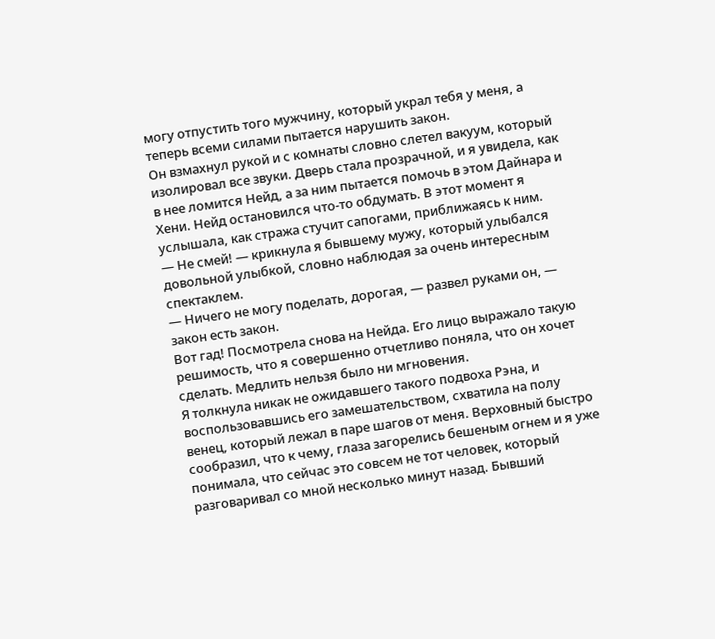могу отпустить того мужчину, который украл тебя у меня, а теперь всеми силами пытается нарушить закон.
Он взмахнул рукой и с комнаты словно слетел вакуум, который изолировал все звуки. Дверь стала прозрачной, и я увидела, как в нее ломится Нейд, а за ним пытается помочь в этом Дайнара и Хени. Нейд остановился что-то обдумать. В этот момент я услышала, как стража стучит сапогами, приближаясь к ним.
— Не смей! — крикнула я бывшему мужу, который улыбался довольной улыбкой, словно наблюдая за очень интересным спектаклем.
— Ничего не могу поделать, дорогая, — развел руками он, — закон есть закон.
Вот гад! Посмотрела снова на Нейда. Его лицо выражало такую решимость, что я совершенно отчетливо поняла, что он хочет сделать. Медлить нельзя было ни мгновения.
Я толкнула никак не ожидавшего такого подвоха Рэна, и воспользовавшись его замешательством, схватила на полу венец, который лежал в паре шагов от меня. Верховный быстро сообразил, что к чему, глаза загорелись бешеным огнем и я уже понимала, что сейчас это совсем не тот человек, который разговаривал со мной несколько минут назад. Бывший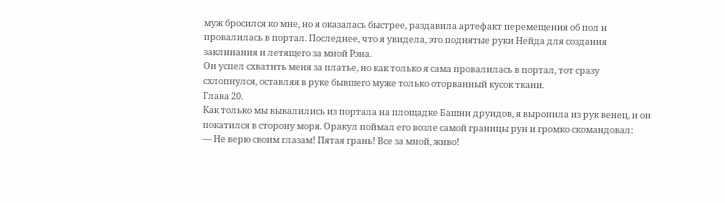муж бросился ко мне, но я оказалась быстрее, раздавила артефакт перемещения об пол и провалилась в портал. Последнее, что я увидела, это поднятые руки Нейда для создания заклинания и летящего за мной Рэна.
Он успел схватить меня за платье, но как только я сама провалилась в портал, тот сразу схлопнулся, оставляя в руке бывшего муже только оторванный кусок ткани.
Глава 20.
Как только мы вывалились из портала на площадке Башни друидов, я выронила из рук венец, и он покатился в сторону моря. Оракул поймал его возле самой границы рун и громко скомандовал:
— Не верю своим глазам! Пятая грань! Все за мной, живо!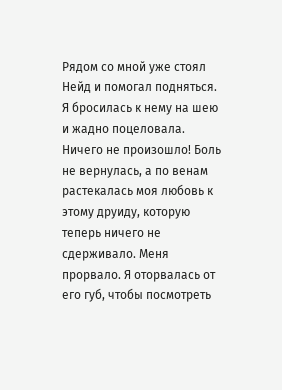Рядом со мной уже стоял Нейд и помогал подняться. Я бросилась к нему на шею и жадно поцеловала. Ничего не произошло! Боль не вернулась, а по венам растекалась моя любовь к этому друиду, которую теперь ничего не сдерживало. Меня прорвало. Я оторвалась от его губ, чтобы посмотреть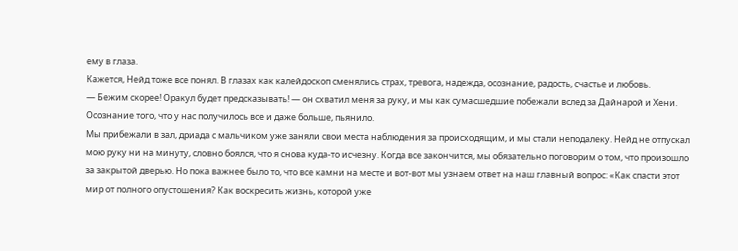ему в глаза.
Кажется, Нейд тоже все понял. В глазах как калейдоскоп сменялись страх, тревога, надежда, осознание, радость, счастье и любовь.
— Бежим скорее! Оракул будет предсказывать! — он схватил меня за руку, и мы как сумасшедшие побежали вслед за Дайнарой и Хени. Осознание того, что у нас получилось все и даже больше, пьянило.
Мы прибежали в зал, дриада с мальчиком уже заняли свои места наблюдения за происходящим, и мы стали неподалеку. Нейд не отпускал мою руку ни на минуту, словно боялся, что я снова куда-то исчезну. Когда все закончится, мы обязательно поговорим о том, что произошло за закрытой дверью. Но пока важнее было то, что все камни на месте и вот-вот мы узнаем ответ на наш главный вопрос: «Как спасти этот мир от полного опустошения? Как воскресить жизнь, которой уже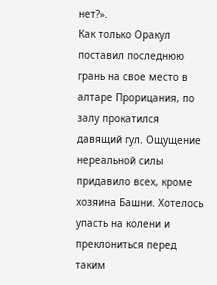нет?».
Как только Оракул поставил последнюю грань на свое место в алтаре Прорицания, по залу прокатился давящий гул. Ощущение нереальной силы придавило всех, кроме хозяина Башни. Хотелось упасть на колени и преклониться перед таким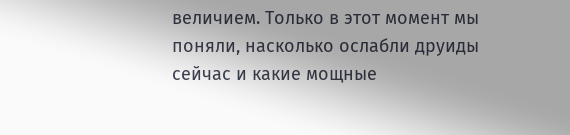величием. Только в этот момент мы поняли, насколько ослабли друиды сейчас и какие мощные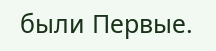были Первые.